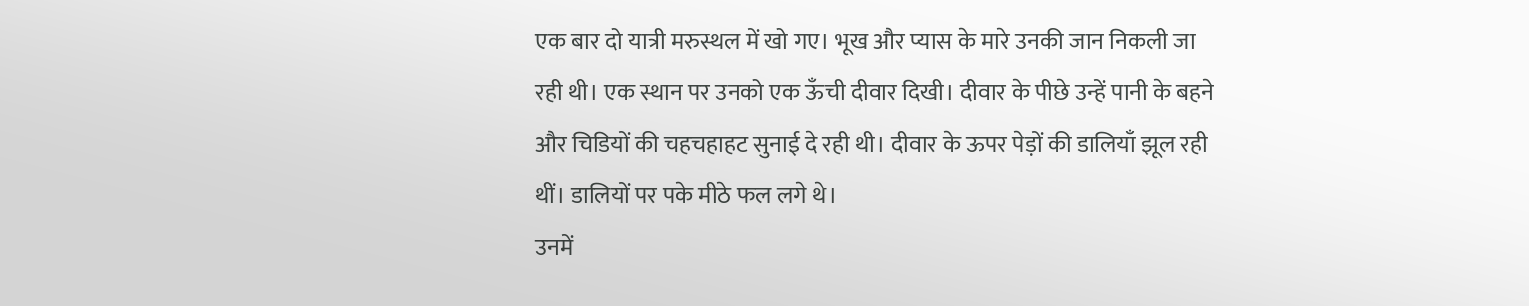एक बार दो यात्री मरुस्थल में खो गए। भूख और प्यास के मारे उनकी जान निकली जा रही थी। एक स्थान पर उनको एक ऊँची दीवार दिखी। दीवार के पीछे उन्हें पानी के बहने और चिडियों की चहचहाहट सुनाई दे रही थी। दीवार के ऊपर पेड़ों की डालियाँ झूल रही थीं। डालियों पर पके मीठे फल लगे थे।
उनमें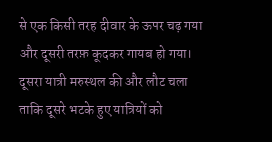से एक किसी तरह दीवार के ऊपर चढ़ गया और दूसरी तरफ़ कूदकर गायब हो गया। दूसरा यात्री मरुस्थल की और लौट चला ताकि दूसरे भटके हुए यात्रियों को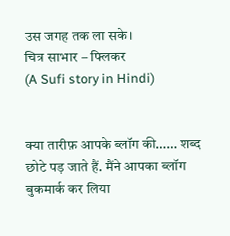उस जगह तक ला सके।
चित्र साभार – फ्लिकर
(A Sufi story in Hindi)


क्या तारीफ़ आपके ब्लॉग की…… शब्द छोटे पड़ जाते हैं. मैंने आपका ब्लॉग बुकमार्क कर लिया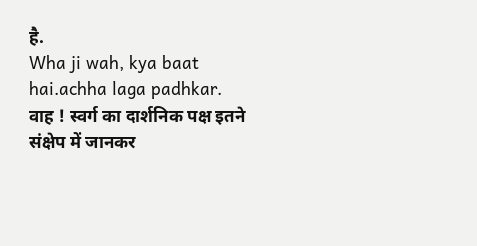है.
Wha ji wah, kya baat hai.achha laga padhkar.
वाह ! स्वर्ग का दार्शनिक पक्ष इतने संक्षेप में जानकर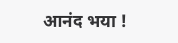आनंद भया !